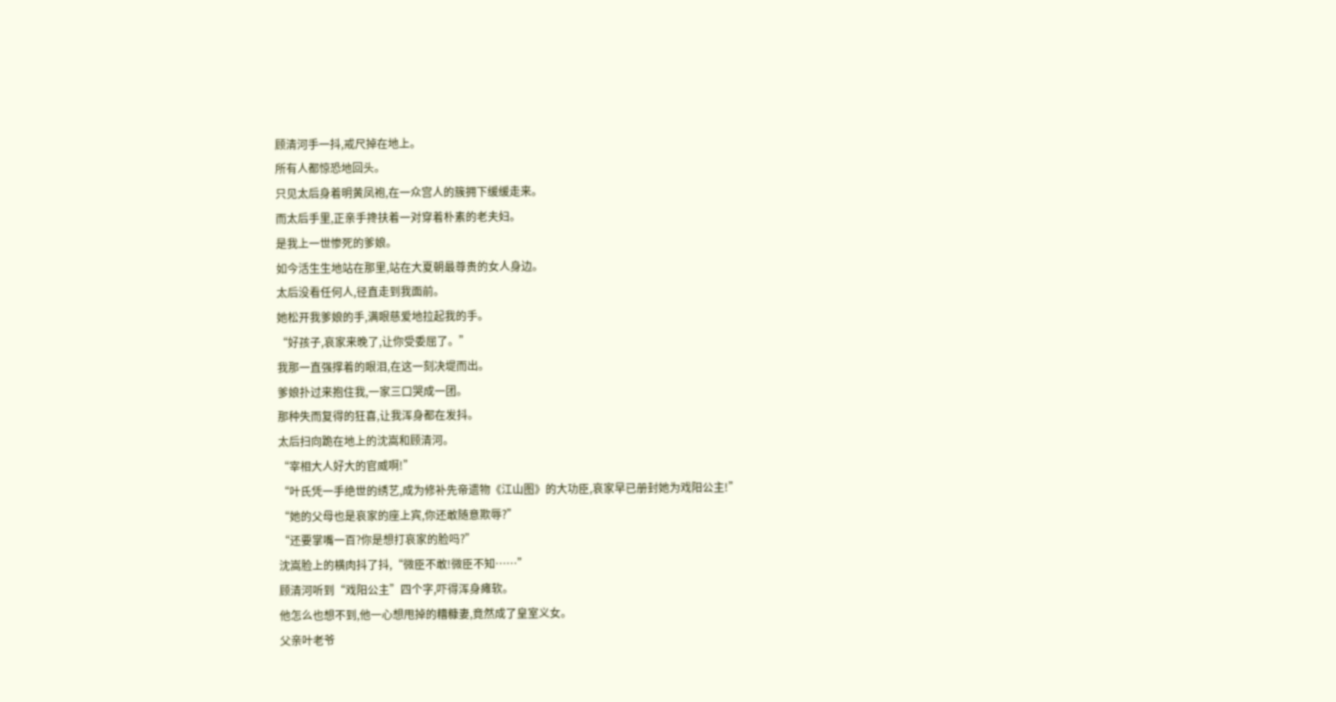顾清河手一抖,戒尺掉在地上。
所有人都惊恐地回头。
只见太后身着明黄凤袍,在一众宫人的簇拥下缓缓走来。
而太后手里,正亲手搀扶着一对穿着朴素的老夫妇。
是我上一世惨死的爹娘。
如今活生生地站在那里,站在大夏朝最尊贵的女人身边。
太后没看任何人,径直走到我面前。
她松开我爹娘的手,满眼慈爱地拉起我的手。
“好孩子,哀家来晚了,让你受委屈了。”
我那一直强撑着的眼泪,在这一刻决堤而出。
爹娘扑过来抱住我,一家三口哭成一团。
那种失而复得的狂喜,让我浑身都在发抖。
太后扫向跪在地上的沈嵩和顾清河。
“宰相大人好大的官威啊!”
“叶氏凭一手绝世的绣艺,成为修补先帝遗物《江山图》的大功臣,哀家早已册封她为戏阳公主!”
“她的父母也是哀家的座上宾,你还敢随意欺辱?”
“还要掌嘴一百?你是想打哀家的脸吗?”
沈嵩脸上的横肉抖了抖,“微臣不敢!微臣不知……”
顾清河听到“戏阳公主”四个字,吓得浑身瘫软。
他怎么也想不到,他一心想甩掉的糟糠妻,竟然成了皇室义女。
父亲叶老爷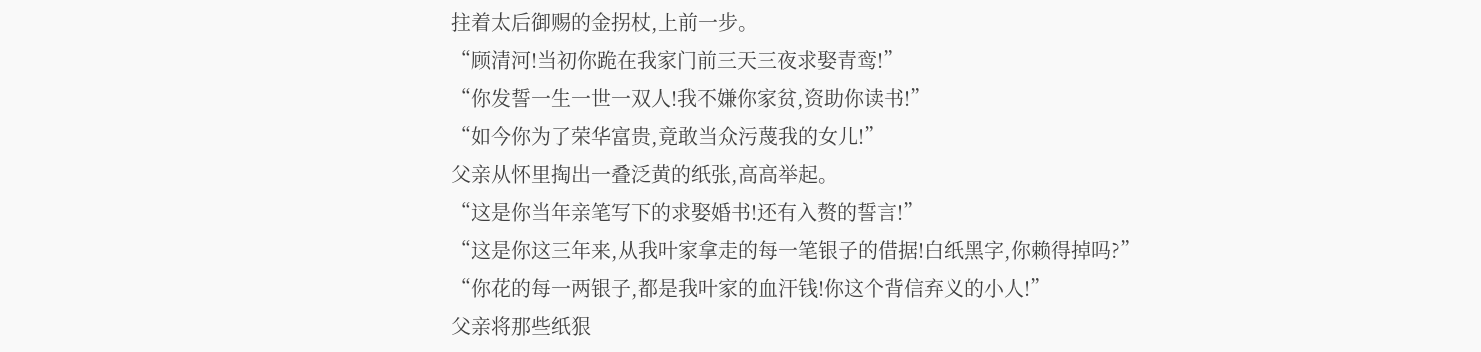拄着太后御赐的金拐杖,上前一步。
“顾清河!当初你跪在我家门前三天三夜求娶青鸾!”
“你发誓一生一世一双人!我不嫌你家贫,资助你读书!”
“如今你为了荣华富贵,竟敢当众污蔑我的女儿!”
父亲从怀里掏出一叠泛黄的纸张,高高举起。
“这是你当年亲笔写下的求娶婚书!还有入赘的誓言!”
“这是你这三年来,从我叶家拿走的每一笔银子的借据!白纸黑字,你赖得掉吗?”
“你花的每一两银子,都是我叶家的血汗钱!你这个背信弃义的小人!”
父亲将那些纸狠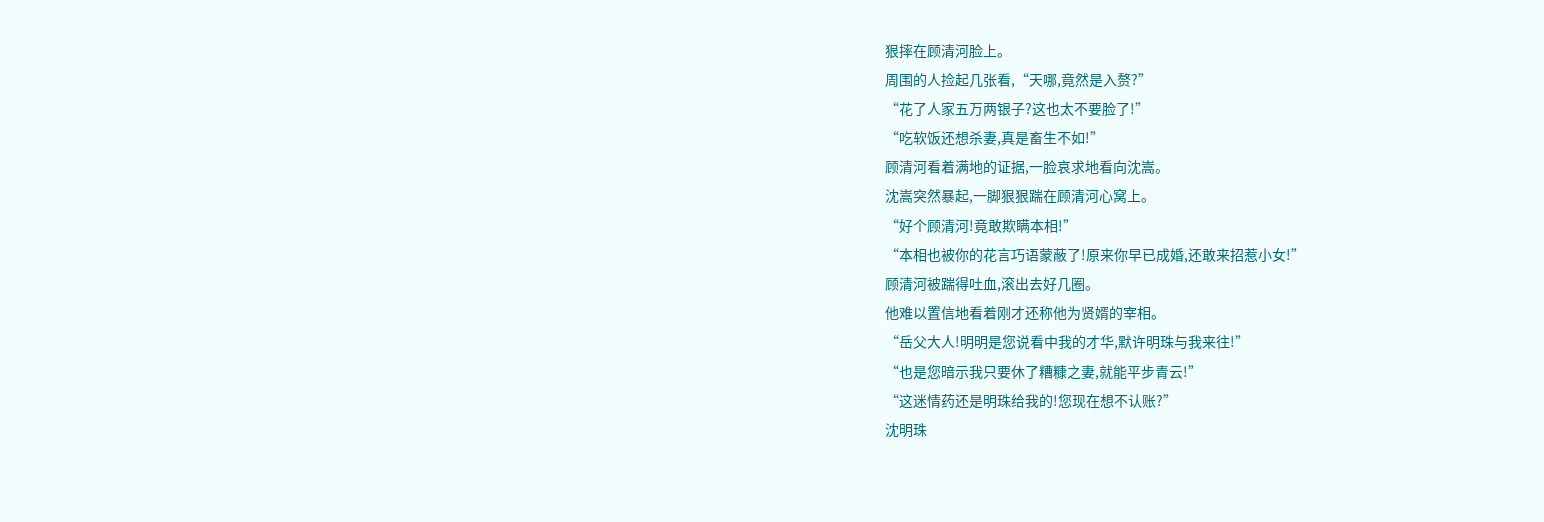狠摔在顾清河脸上。
周围的人捡起几张看,“天哪,竟然是入赘?”
“花了人家五万两银子?这也太不要脸了!”
“吃软饭还想杀妻,真是畜生不如!”
顾清河看着满地的证据,一脸哀求地看向沈嵩。
沈嵩突然暴起,一脚狠狠踹在顾清河心窝上。
“好个顾清河!竟敢欺瞒本相!”
“本相也被你的花言巧语蒙蔽了!原来你早已成婚,还敢来招惹小女!”
顾清河被踹得吐血,滚出去好几圈。
他难以置信地看着刚才还称他为贤婿的宰相。
“岳父大人!明明是您说看中我的才华,默许明珠与我来往!”
“也是您暗示我只要休了糟糠之妻,就能平步青云!”
“这迷情药还是明珠给我的!您现在想不认账?”
沈明珠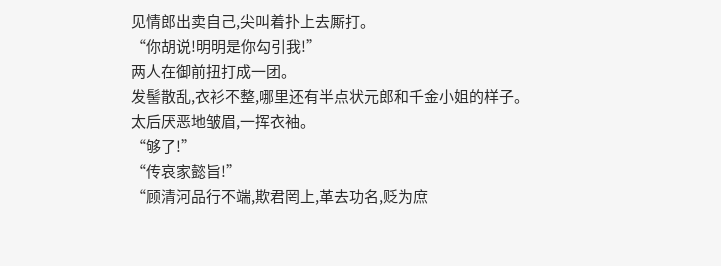见情郎出卖自己,尖叫着扑上去厮打。
“你胡说!明明是你勾引我!”
两人在御前扭打成一团。
发髻散乱,衣衫不整,哪里还有半点状元郎和千金小姐的样子。
太后厌恶地皱眉,一挥衣袖。
“够了!”
“传哀家懿旨!”
“顾清河品行不端,欺君罔上,革去功名,贬为庶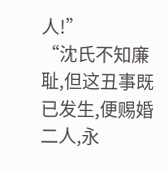人!”
“沈氏不知廉耻,但这丑事既已发生,便赐婚二人,永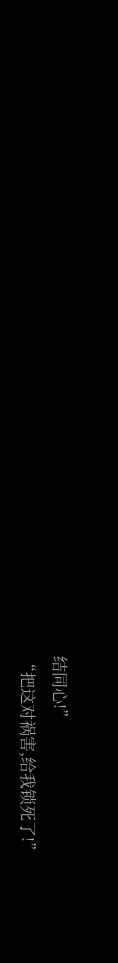结同心!”
“把这对祸害,给我锁死了!”